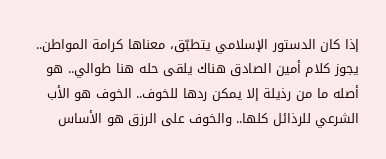إذا كان الدستور الإسلامي يتطبّق، معناها كرامة المواطن.. يجوز كلام أمين الصادق هناك يلقى حله هنا طوالي.. هو أصله ما من رذيلة إلا يمكن ردها للخوف.. الخوف هو الأب الشرعي للرذائل كلها.. والخوف على الرزق هو الأساس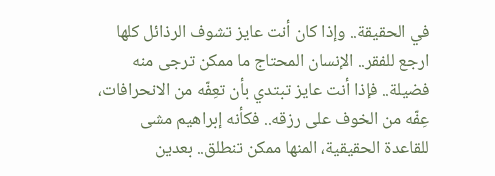في الحقيقة.. وإذا كان أنت عايز تشوف الرذائل كلها ارجع للفقر.. الإنسان المحتاج ما ممكن ترجى منه فضيلة.. فإذا أنت عايز تبتدي بأن تعِفّه من الانحرافات، عِفّه من الخوف على رزقه.. فكأنه إبراهيم مشى للقاعدة الحقيقية، المنها ممكن تنطلق.. بعدين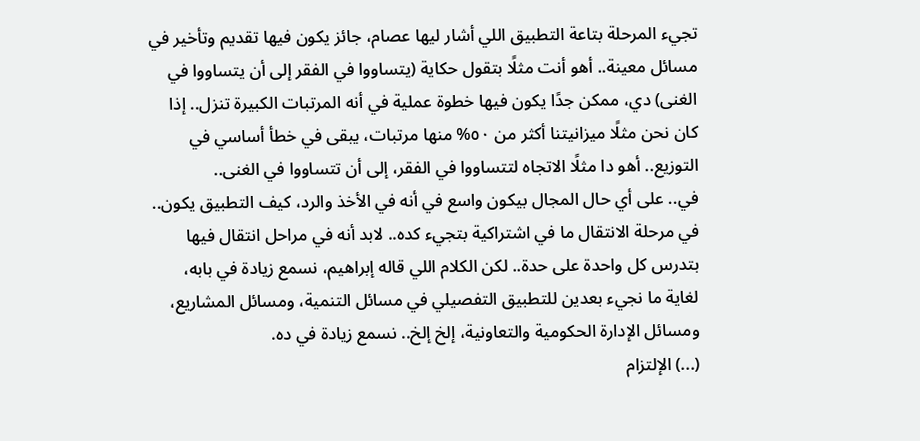تجيء المرحلة بتاعة التطبيق اللي أشار ليها عصام، جائز يكون فيها تقديم وتأخير في مسائل معينة.. أهو أنت مثلًا بتقول حكاية (يتساووا في الفقر إلى أن يتساووا في الغنى) دي، ممكن جدًا يكون فيها خطوة عملية في أنه المرتبات الكبيرة تنزل.. إذا كان نحن مثلًا ميزانيتنا أكثر من ٥٠% منها مرتبات، يبقى في خطأ أساسي في التوزيع.. أهو دا مثلًا الاتجاه لتتساووا في الفقر، إلى أن تتساووا في الغنى..
في.. على أي حال المجال بيكون واسع في أنه في الأخذ والرد، كيف التطبيق يكون.. في مرحلة الانتقال ما في اشتراكية بتجيء كده.. لابد أنه في مراحل انتقال فيها بتدرس كل واحدة على حدة.. لكن الكلام اللي قاله إبراهيم، نسمع زيادة في بابه، لغاية ما نجيء بعدين للتطبيق التفصيلي في مسائل التنمية، ومسائل المشاريع، ومسائل الإدارة الحكومية والتعاونية، إلخ إلخ.. نسمع زيادة في ده.
(...) الإلتزام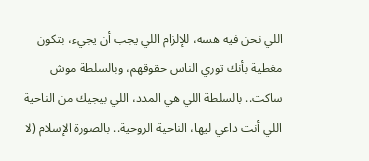اللي نحن فيه هسه، للإلزام اللي يجب أن يجيء، بتكون مغطية بأنك توري الناس حقوقهم، وبالسلطة موش ساكت.. بالسلطة اللي هي المدد، اللي بيجيك من الناحية اللي أنت داعي ليها، الناحية الروحية.. بالصورة الإسلام (لا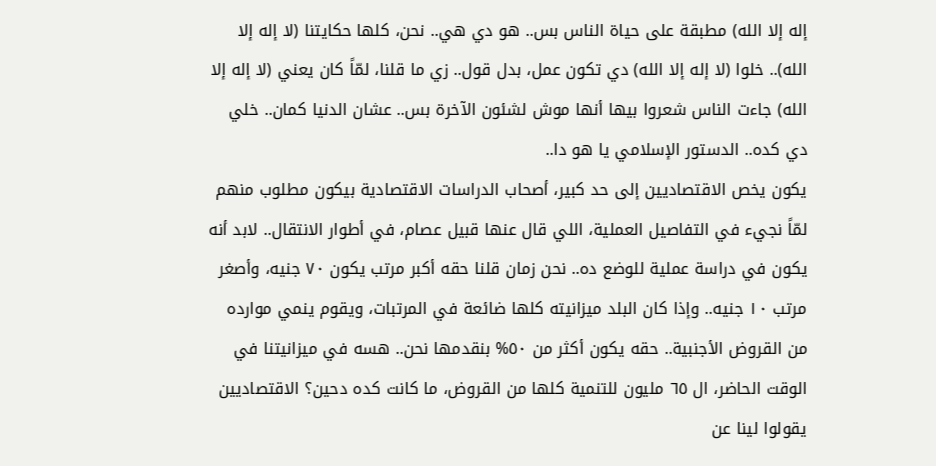إله إلا الله) مطبقة على حياة الناس بس.. هو دي هي.. نحن، كلها حكايتنا (لا إله إلا الله).. خلوا (لا إله إلا الله) دي تكون عمل، بدل قول.. زي ما قلنا، لمّاً كان يعني (لا إله إلا الله) جاءت الناس شعروا بيها أنها موش لشئون الآخرة بس.. عشان الدنيا كمان.. خلي دي كده.. الدستور الإسلامي يا هو دا..
يكون يخص الاقتصاديين إلى حد كبير، أصحاب الدراسات الاقتصادية بيكون مطلوب منهم لمّاً نجيء في التفاصيل العملية، اللي قال عنها قبيل عصام، في أطوار الانتقال.. لابد أنه يكون في دراسة عملية للوضع ده.. نحن زمان قلنا حقه أكبر مرتب يكون ٧٠ جنيه، وأصغر مرتب ١٠ جنيه.. وإذا كان البلد ميزانيته كلها ضائعة في المرتبات، ويقوم ينمي موارده من القروض الأجنبية.. حقه يكون أكثر من ٥٠% بنقدمها نحن.. هسه في ميزانيتنا في الوقت الحاضر، ال ٦٥ مليون للتنمية كلها من القروض، ما كانت كده دحين؟ الاقتصاديين يقولوا لينا عن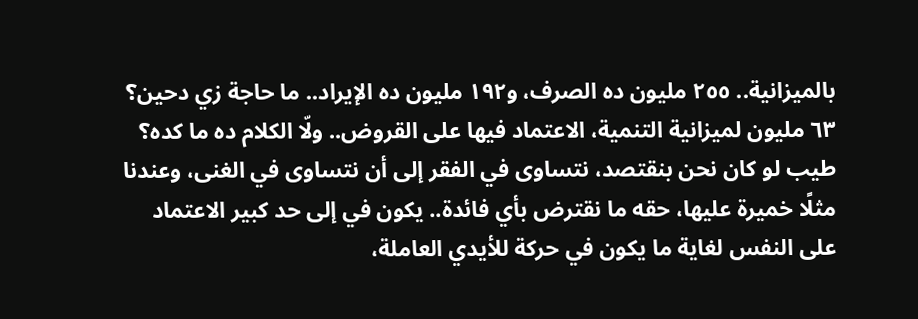بالميزانية.. ٢٥٥ مليون ده الصرف، و١٩٢ مليون ده الإيراد.. ما حاجة زي دحين؟ ٦٣ مليون لميزانية التنمية، الاعتماد فيها على القروض.. ولّا الكلام ده ما كده؟
طيب لو كان نحن بنقتصد، نتساوى في الفقر إلى أن نتساوى في الغنى، وعندنا مثلًا خميرة عليها، حقه ما نقترض بأي فائدة.. يكون في إلى حد كبير الاعتماد على النفس لغاية ما يكون في حركة للأيدي العاملة،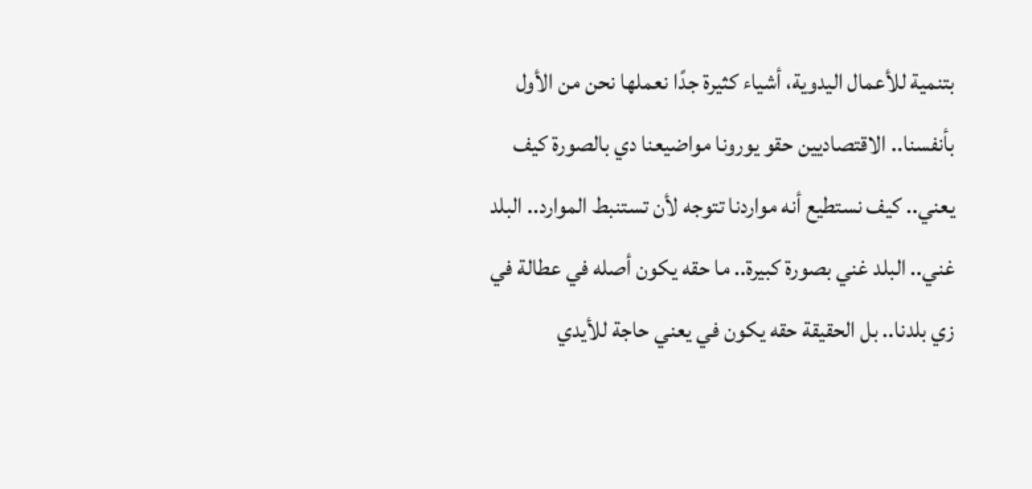بتنمية للأعمال اليدوية، أشياء كثيرة جدًا نعملها نحن من الأول بأنفسنا.. الاقتصاديين حقو يورونا مواضيعنا دي بالصورة كيف يعني.. كيف نستطيع أنه مواردنا تتوجه لأن تستنبط الموارد.. البلد غني.. البلد غني بصورة كبيرة.. ما حقه يكون أصله في عطالة في زي بلدنا.. بل الحقيقة حقه يكون في يعني حاجة للأيدي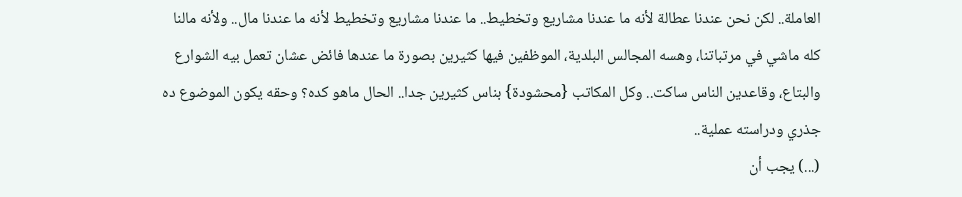العاملة.. لكن نحن عندنا عطالة لأنه ما عندنا مشاريع وتخطيط.. ما عندنا مشاريع وتخطيط لأنه ما عندنا مال.. ولأنه مالنا كله ماشي في مرتباتنا، وهسه المجالس البلدية، الموظفين فيها كثيرين بصورة ما عندها فائض عشان تعمل بيه الشوارع والبتاع، وقاعدين الناس ساكت.. وكل المكاتب {محشودة} بناس كثيرين جدا.. الحال ماهو كده؟ وحقه يكون الموضوع ده جذري ودراسته عملية..
(...) يجب أن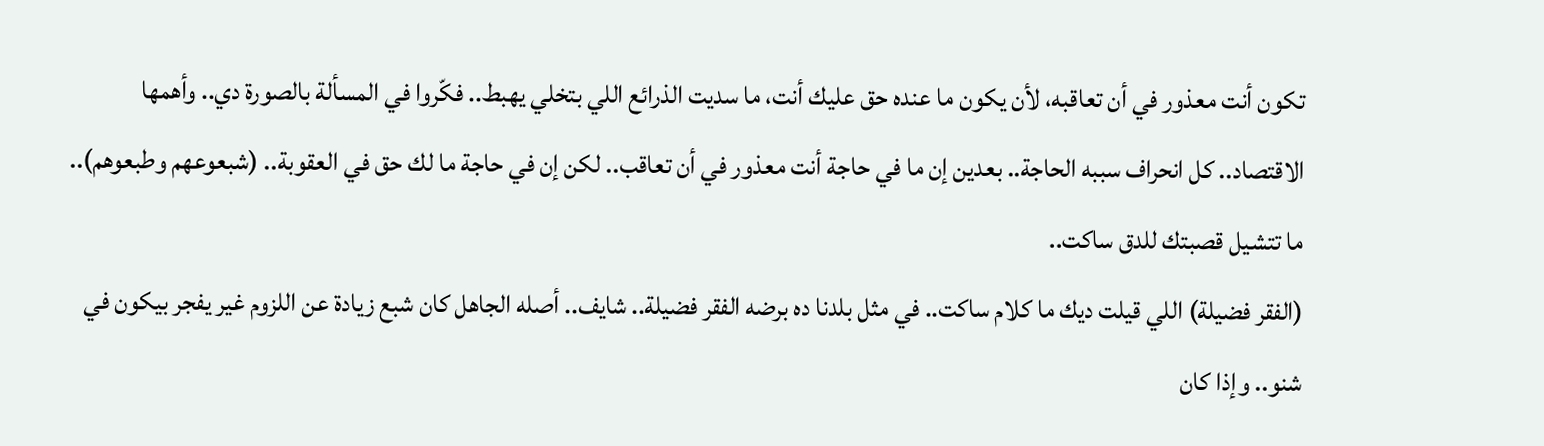تكون أنت معذور في أن تعاقبه، لأن يكون ما عنده حق عليك أنت، ما سديت الذرائع اللي بتخلي يهبط.. فكّروا في المسألة بالصورة دي.. وأهمها الاقتصاد.. كل انحراف سببه الحاجة.. بعدين إن ما في حاجة أنت معذور في أن تعاقب.. لكن إن في حاجة ما لك حق في العقوبة.. (شبعوعهم وطبعوهم).. ما تتشيل قصبتك للدق ساكت..
(الفقر فضيلة) اللي قيلت ديك ما كلام ساكت.. في مثل بلدنا ده برضه الفقر فضيلة.. شايف.. أصله الجاهل كان شبع زيادة عن اللزوم غير يفجر بيكون في شنو.. وإذا كان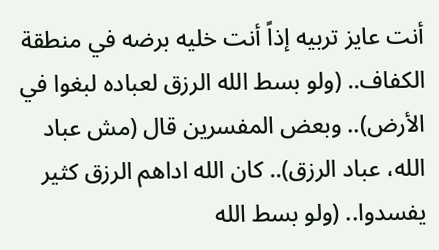أنت عايز تربيه إذاً أنت خليه برضه في منطقة الكفاف.. (ولو بسط الله الرزق لعباده لبغوا في الأرض).. وبعض المفسرين قال (مش عباد الله، عباد الرزق).. كان الله اداهم الرزق كثير يفسدوا.. (ولو بسط الله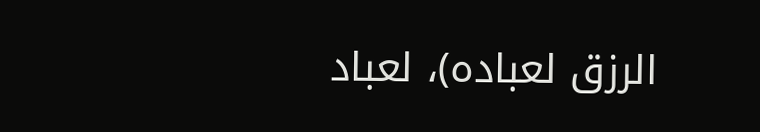الرزق لعباده)، لعباد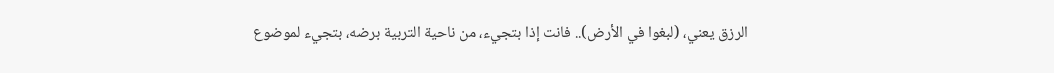الرزق يعني، (لبغوا في الأرض).. فانت إذا بتجيء، من ناحية التربية برضه، بتجيء لموضوع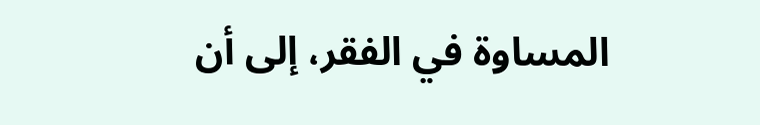المساوة في الفقر، إلى أن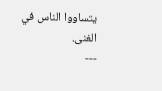يتساووا الناس في الغنى.
---